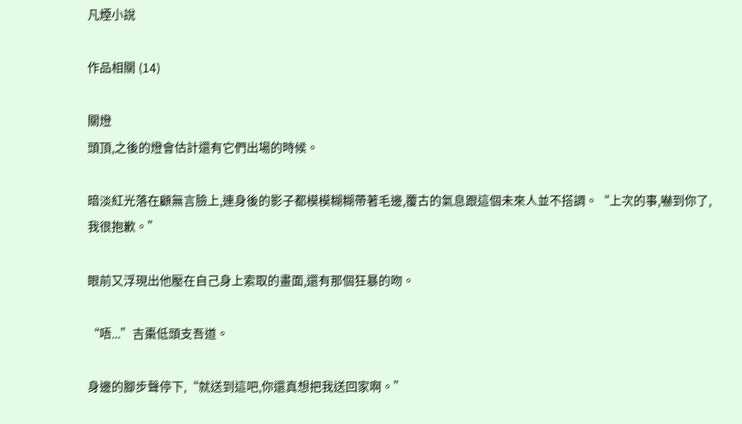凡煙小說

作品相關 (14)

關燈
頭頂,之後的燈會估計還有它們出場的時候。

暗淡紅光落在顧無言臉上,連身後的影子都模模糊糊帶著毛邊,覆古的氣息跟這個未來人並不搭調。“上次的事,嚇到你了,我很抱歉。”

眼前又浮現出他壓在自己身上索取的畫面,還有那個狂暴的吻。

“唔...”吉棗低頭支吾道。

身邊的腳步聲停下,“就送到這吧,你還真想把我送回家啊。”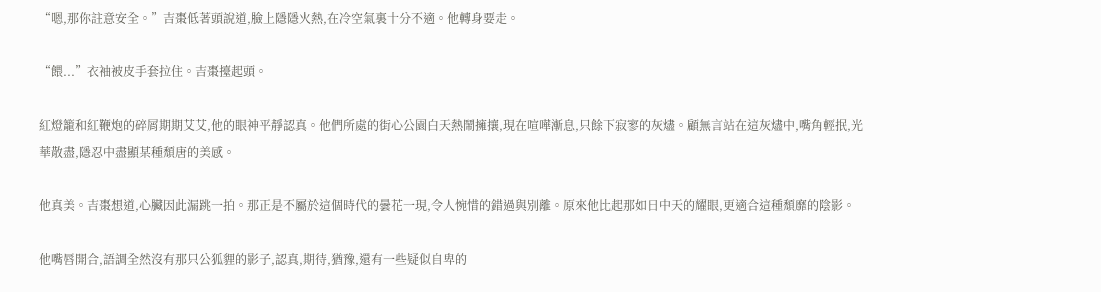“嗯,那你註意安全。”吉棗低著頭說道,臉上隱隱火熱,在冷空氣裏十分不適。他轉身要走。

“餵...”衣袖被皮手套拉住。吉棗擡起頭。

紅燈籠和紅鞭炮的碎屑期期艾艾,他的眼神平靜認真。他們所處的街心公園白天熱鬧擁攘,現在喧嘩漸息,只餘下寂寥的灰燼。顧無言站在這灰燼中,嘴角輕抿,光華散盡,隱忍中盡顯某種頹唐的美感。

他真美。吉棗想道,心臟因此漏跳一拍。那正是不屬於這個時代的曇花一現,令人惋惜的錯過與別離。原來他比起那如日中天的耀眼,更適合這種頹靡的陰影。

他嘴唇開合,語調全然沒有那只公狐貍的影子,認真,期待,猶豫,還有一些疑似自卑的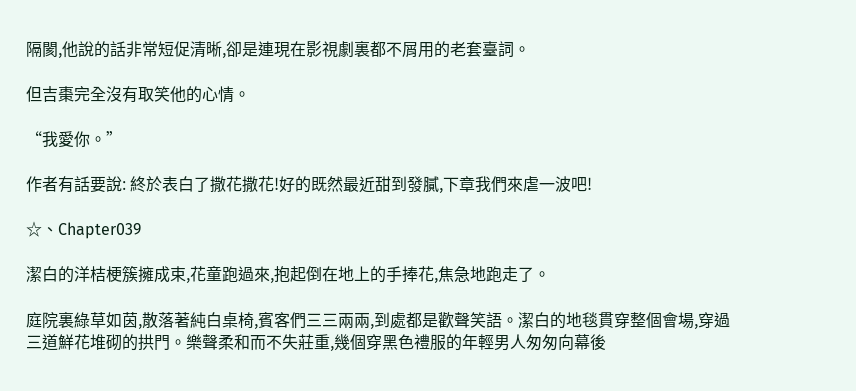隔閡,他說的話非常短促清晰,卻是連現在影視劇裏都不屑用的老套臺詞。

但吉棗完全沒有取笑他的心情。

“我愛你。”

作者有話要說: 終於表白了撒花撒花!好的既然最近甜到發膩,下章我們來虐一波吧!

☆、Chapter039

潔白的洋桔梗簇擁成束,花童跑過來,抱起倒在地上的手捧花,焦急地跑走了。

庭院裏綠草如茵,散落著純白桌椅,賓客們三三兩兩,到處都是歡聲笑語。潔白的地毯貫穿整個會場,穿過三道鮮花堆砌的拱門。樂聲柔和而不失莊重,幾個穿黑色禮服的年輕男人匆匆向幕後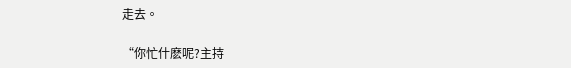走去。

“你忙什麽呢?主持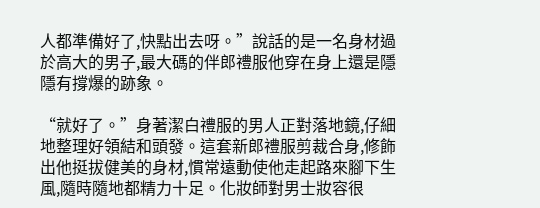人都準備好了,快點出去呀。”說話的是一名身材過於高大的男子,最大碼的伴郎禮服他穿在身上還是隱隱有撐爆的跡象。

“就好了。”身著潔白禮服的男人正對落地鏡,仔細地整理好領結和頭發。這套新郎禮服剪裁合身,修飾出他挺拔健美的身材,慣常遠動使他走起路來腳下生風,隨時隨地都精力十足。化妝師對男士妝容很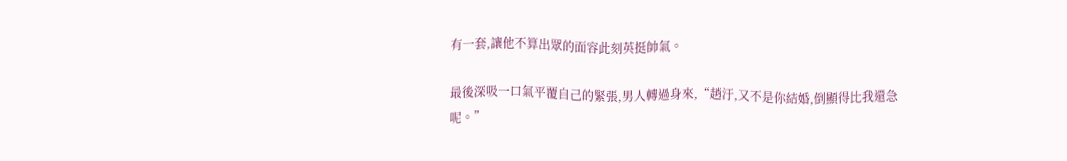有一套,讓他不算出眾的面容此刻英挺帥氣。

最後深吸一口氣平覆自己的緊張,男人轉過身來,“趙汙,又不是你結婚,倒顯得比我還急呢。”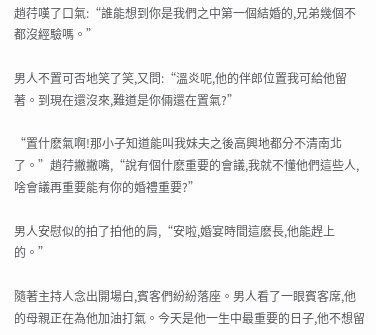趙荇嘆了口氣:“誰能想到你是我們之中第一個結婚的,兄弟幾個不都沒經驗嗎。”

男人不置可否地笑了笑,又問:“溫炎呢,他的伴郎位置我可給他留著。到現在還沒來,難道是你倆還在置氣?”

“置什麽氣啊!那小子知道能叫我妹夫之後高興地都分不清南北了。”趙荇撇撇嘴,“說有個什麽重要的會議,我就不懂他們這些人,啥會議再重要能有你的婚禮重要?”

男人安慰似的拍了拍他的肩,“安啦,婚宴時間這麽長,他能趕上的。”

隨著主持人念出開場白,賓客們紛紛落座。男人看了一眼賓客席,他的母親正在為他加油打氣。今天是他一生中最重要的日子,他不想留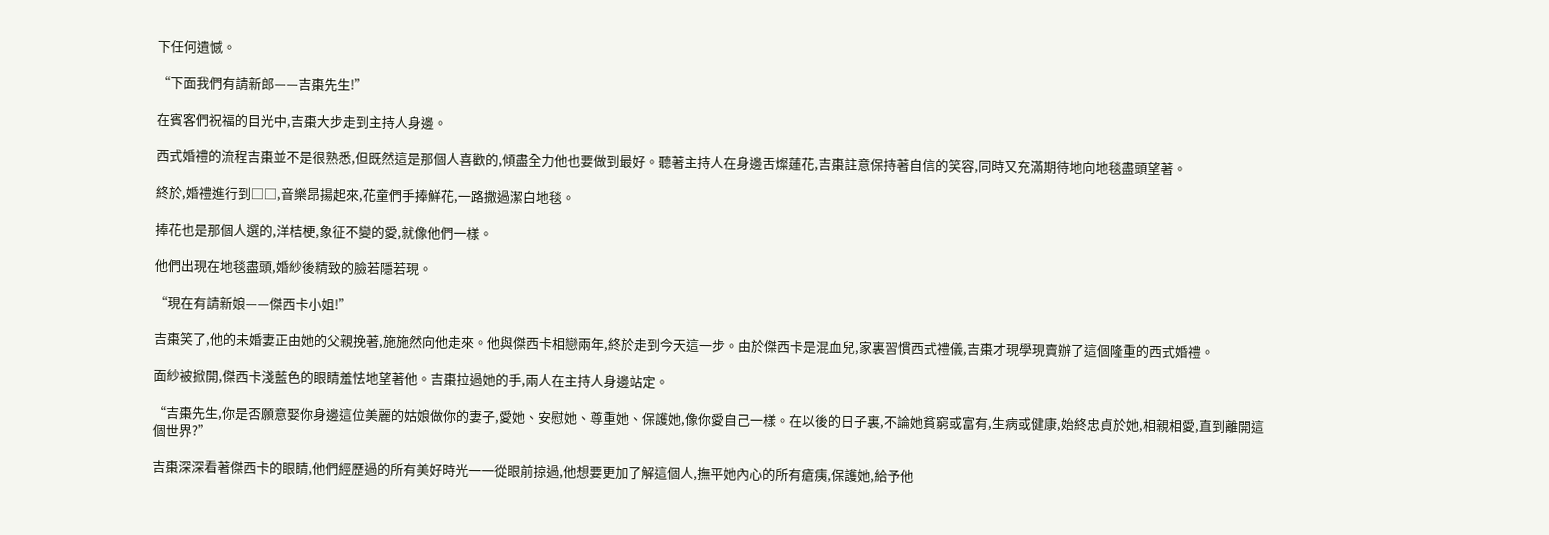下任何遺憾。

“下面我們有請新郎——吉棗先生!”

在賓客們祝福的目光中,吉棗大步走到主持人身邊。

西式婚禮的流程吉棗並不是很熟悉,但既然這是那個人喜歡的,傾盡全力他也要做到最好。聽著主持人在身邊舌燦蓮花,吉棗註意保持著自信的笑容,同時又充滿期待地向地毯盡頭望著。

終於,婚禮進行到□□,音樂昂揚起來,花童們手捧鮮花,一路撒過潔白地毯。

捧花也是那個人選的,洋桔梗,象征不變的愛,就像他們一樣。

他們出現在地毯盡頭,婚紗後精致的臉若隱若現。

“現在有請新娘——傑西卡小姐!”

吉棗笑了,他的未婚妻正由她的父親挽著,施施然向他走來。他與傑西卡相戀兩年,終於走到今天這一步。由於傑西卡是混血兒,家裏習慣西式禮儀,吉棗才現學現賣辦了這個隆重的西式婚禮。

面紗被掀開,傑西卡淺藍色的眼睛羞怯地望著他。吉棗拉過她的手,兩人在主持人身邊站定。

“吉棗先生,你是否願意娶你身邊這位美麗的姑娘做你的妻子,愛她、安慰她、尊重她、保護她,像你愛自己一樣。在以後的日子裏,不論她貧窮或富有,生病或健康,始終忠貞於她,相親相愛,直到離開這個世界?”

吉棗深深看著傑西卡的眼睛,他們經歷過的所有美好時光一一從眼前掠過,他想要更加了解這個人,撫平她內心的所有瘡痍,保護她,給予他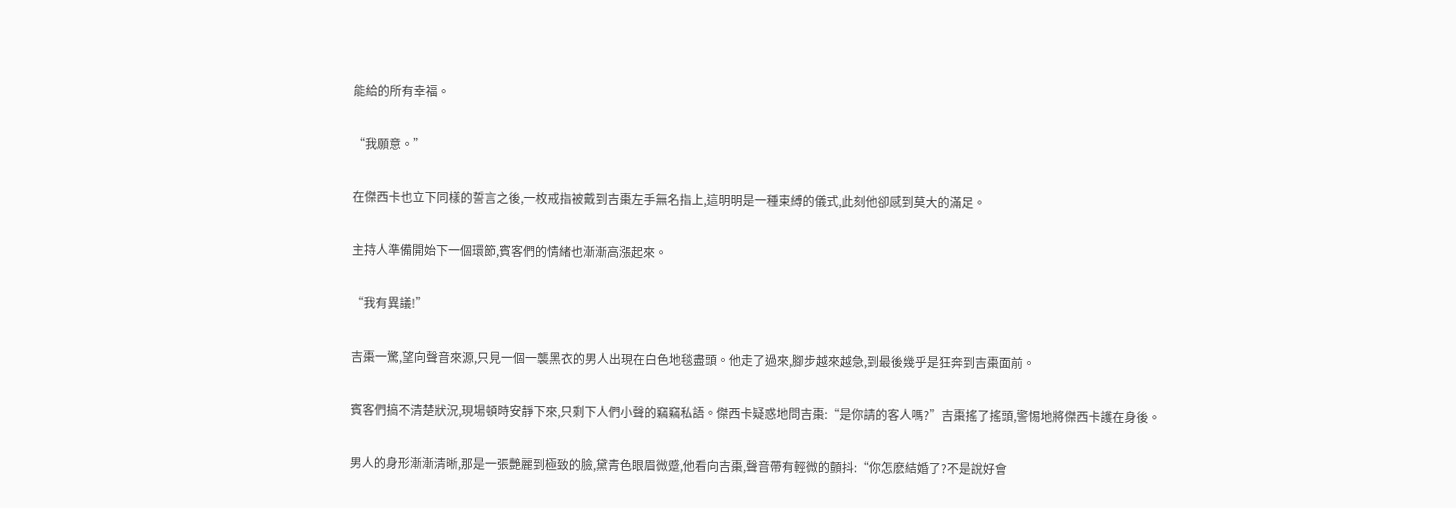能給的所有幸福。

“我願意。”

在傑西卡也立下同樣的誓言之後,一枚戒指被戴到吉棗左手無名指上,這明明是一種束縛的儀式,此刻他卻感到莫大的滿足。

主持人準備開始下一個環節,賓客們的情緒也漸漸高漲起來。

“我有異議!”

吉棗一驚,望向聲音來源,只見一個一襲黑衣的男人出現在白色地毯盡頭。他走了過來,腳步越來越急,到最後幾乎是狂奔到吉棗面前。

賓客們搞不清楚狀況,現場頓時安靜下來,只剩下人們小聲的竊竊私語。傑西卡疑惑地問吉棗:“是你請的客人嗎?”吉棗搖了搖頭,警惕地將傑西卡護在身後。

男人的身形漸漸清晰,那是一張艷麗到極致的臉,黛青色眼眉微蹙,他看向吉棗,聲音帶有輕微的顫抖:“你怎麽結婚了?不是說好會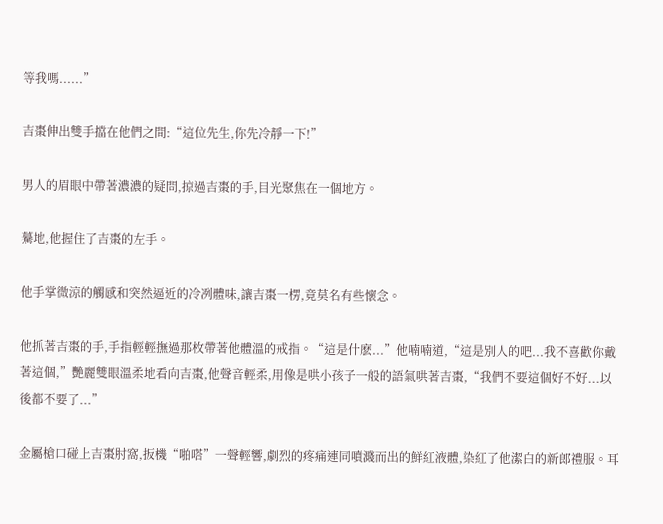等我嗎......”

吉棗伸出雙手擋在他們之間:“這位先生,你先冷靜一下!”

男人的眉眼中帶著濃濃的疑問,掠過吉棗的手,目光聚焦在一個地方。

驀地,他握住了吉棗的左手。

他手掌微涼的觸感和突然逼近的冷冽體味,讓吉棗一楞,竟莫名有些懷念。

他抓著吉棗的手,手指輕輕撫過那枚帶著他體溫的戒指。“這是什麽...”他喃喃道,“這是別人的吧...我不喜歡你戴著這個,”艷麗雙眼溫柔地看向吉棗,他聲音輕柔,用像是哄小孩子一般的語氣哄著吉棗,“我們不要這個好不好...以後都不要了...”

金屬槍口碰上吉棗肘窩,扳機“啪嗒”一聲輕響,劇烈的疼痛連同噴濺而出的鮮紅液體,染紅了他潔白的新郎禮服。耳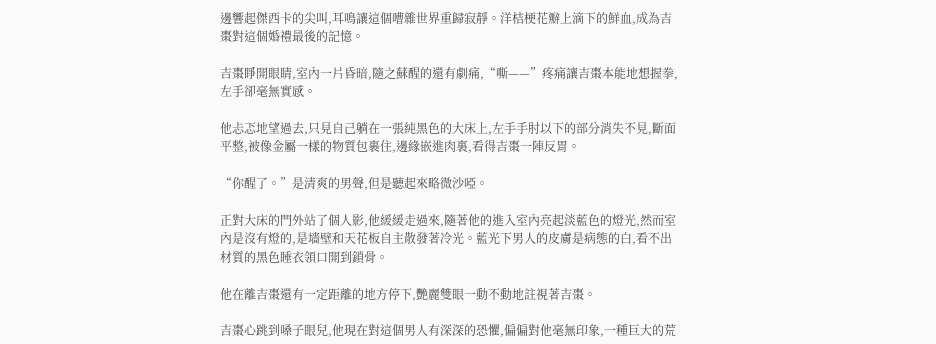邊響起傑西卡的尖叫,耳鳴讓這個嘈雜世界重歸寂靜。洋桔梗花瓣上滴下的鮮血,成為吉棗對這個婚禮最後的記憶。

吉棗睜開眼睛,室內一片昏暗,隨之蘇醒的還有劇痛,“嘶——”疼痛讓吉棗本能地想握拳,左手卻毫無實感。

他忐忑地望過去,只見自己躺在一張純黑色的大床上,左手手肘以下的部分消失不見,斷面平整,被像金屬一樣的物質包裹住,邊緣嵌進肉裏,看得吉棗一陣反胃。

“你醒了。”是清爽的男聲,但是聽起來略微沙啞。

正對大床的門外站了個人影,他緩緩走過來,隨著他的進入室內亮起淡藍色的燈光,然而室內是沒有燈的,是墻壁和天花板自主散發著冷光。藍光下男人的皮膚是病態的白,看不出材質的黑色睡衣領口開到鎖骨。

他在離吉棗還有一定距離的地方停下,艷麗雙眼一動不動地註視著吉棗。

吉棗心跳到嗓子眼兒,他現在對這個男人有深深的恐懼,偏偏對他毫無印象,一種巨大的荒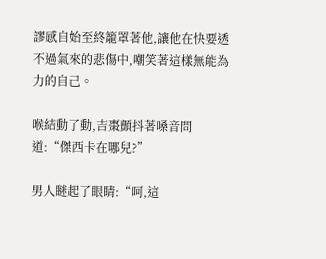謬感自始至終籠罩著他,讓他在快要透不過氣來的悲傷中,嘲笑著這樣無能為力的自己。

喉結動了動,吉棗顫抖著嗓音問道:“傑西卡在哪兒?”

男人瞇起了眼睛:“呵,這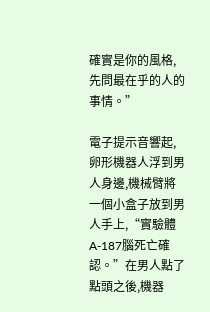確實是你的風格,先問最在乎的人的事情。”

電子提示音響起,卵形機器人浮到男人身邊,機械臂將一個小盒子放到男人手上,“實驗體A-187腦死亡確認。”在男人點了點頭之後,機器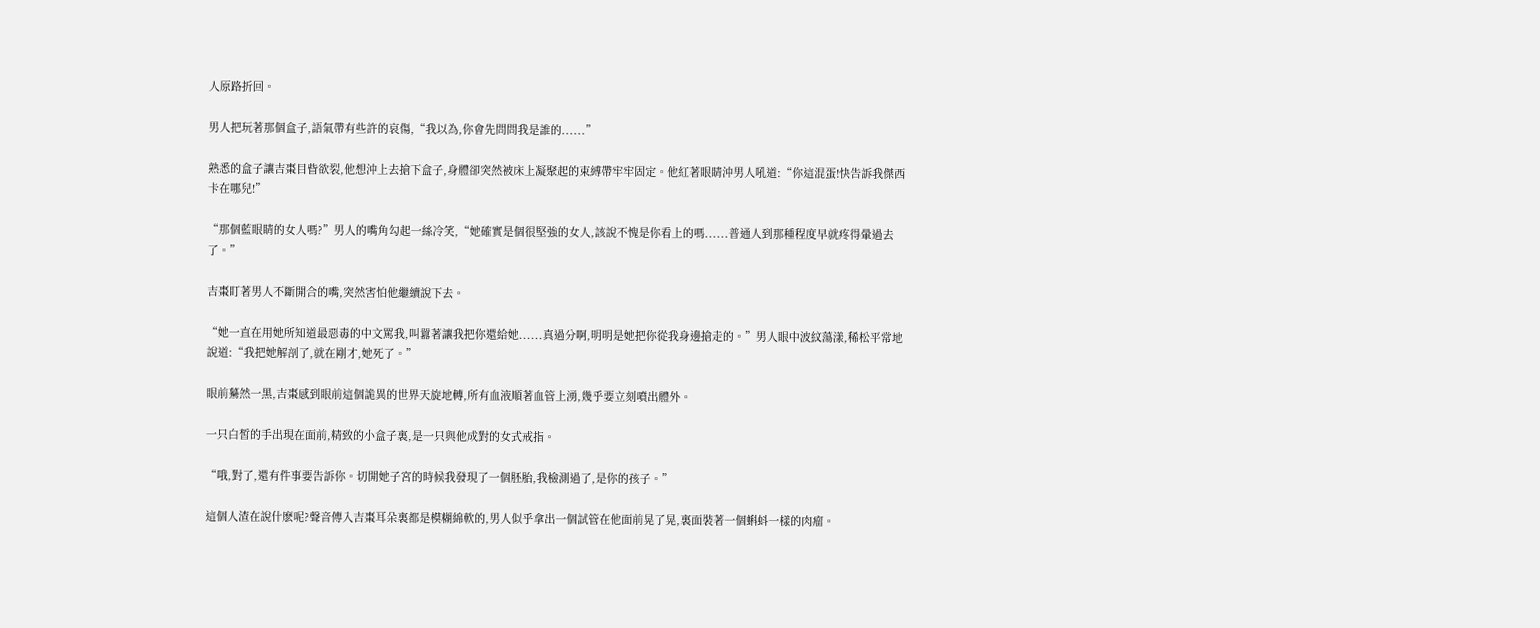人原路折回。

男人把玩著那個盒子,語氣帶有些許的哀傷,“我以為,你會先問問我是誰的......”

熟悉的盒子讓吉棗目眥欲裂,他想沖上去搶下盒子,身體卻突然被床上凝聚起的束縛帶牢牢固定。他紅著眼睛沖男人吼道:“你這混蛋!快告訴我傑西卡在哪兒!”

“那個藍眼睛的女人嗎?”男人的嘴角勾起一絲冷笑,“她確實是個很堅強的女人,該說不愧是你看上的嗎......普通人到那種程度早就疼得暈過去了。”

吉棗盯著男人不斷開合的嘴,突然害怕他繼續說下去。

“她一直在用她所知道最惡毒的中文罵我,叫囂著讓我把你還給她......真過分啊,明明是她把你從我身邊搶走的。”男人眼中波紋蕩漾,稀松平常地說道:“我把她解剖了,就在剛才,她死了。”

眼前驀然一黑,吉棗感到眼前這個詭異的世界天旋地轉,所有血液順著血管上湧,幾乎要立刻噴出體外。

一只白皙的手出現在面前,精致的小盒子裏,是一只與他成對的女式戒指。

“哦,對了,還有件事要告訴你。切開她子宮的時候我發現了一個胚胎,我檢測過了,是你的孩子。”

這個人渣在說什麽呢?聲音傳入吉棗耳朵裏都是模糊綿軟的,男人似乎拿出一個試管在他面前晃了晃,裏面裝著一個蝌蚪一樣的肉瘤。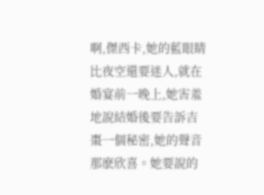啊,傑西卡,她的藍眼睛比夜空還要迷人,就在婚宴前一晚上,她害羞地說結婚後要告訴吉棗一個秘密,她的聲音那麽欣喜。她要說的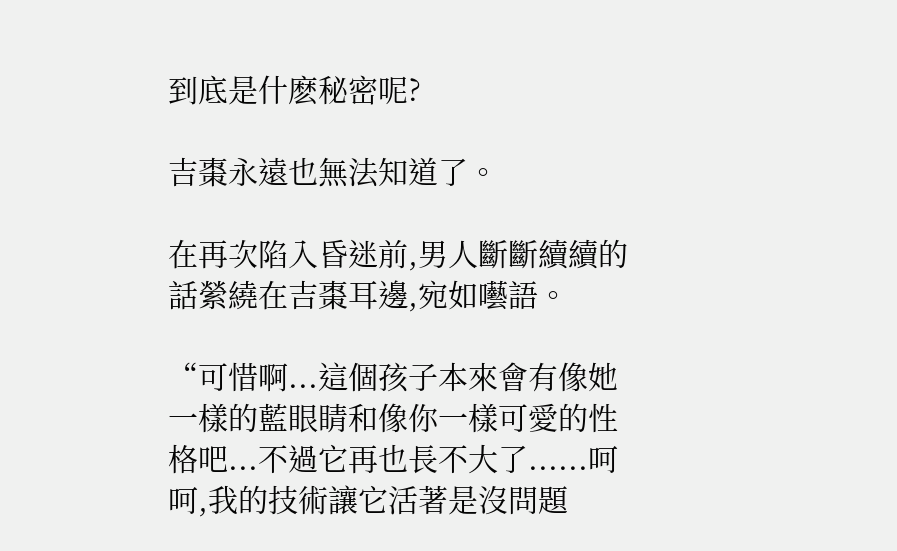到底是什麽秘密呢?

吉棗永遠也無法知道了。

在再次陷入昏迷前,男人斷斷續續的話縈繞在吉棗耳邊,宛如囈語。

“可惜啊...這個孩子本來會有像她一樣的藍眼睛和像你一樣可愛的性格吧...不過它再也長不大了......呵呵,我的技術讓它活著是沒問題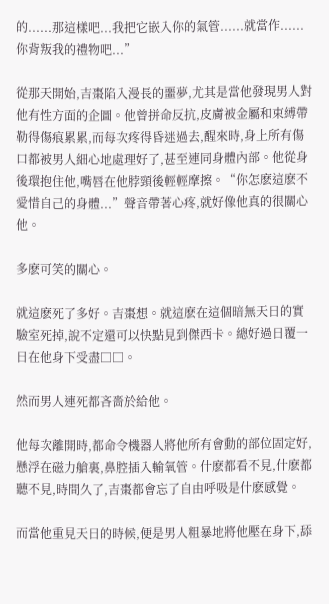的......那這樣吧...我把它嵌入你的氣管......就當作......你背叛我的禮物吧...”

從那天開始,吉棗陷入漫長的噩夢,尤其是當他發現男人對他有性方面的企圖。他曾拼命反抗,皮膚被金屬和束縛帶勒得傷痕累累,而每次疼得昏迷過去,醒來時,身上所有傷口都被男人細心地處理好了,甚至連同身體內部。他從身後環抱住他,嘴唇在他脖頸後輕輕摩擦。“你怎麽這麽不愛惜自己的身體...”聲音帶著心疼,就好像他真的很關心他。

多麽可笑的關心。

就這麽死了多好。吉棗想。就這麽在這個暗無天日的實驗室死掉,說不定還可以快點見到傑西卡。總好過日覆一日在他身下受盡□□。

然而男人連死都吝嗇於給他。

他每次離開時,都命令機器人將他所有會動的部位固定好,懸浮在磁力艙裏,鼻腔插入輸氧管。什麽都看不見,什麽都聽不見,時間久了,吉棗都會忘了自由呼吸是什麽感覺。

而當他重見天日的時候,便是男人粗暴地將他壓在身下,舔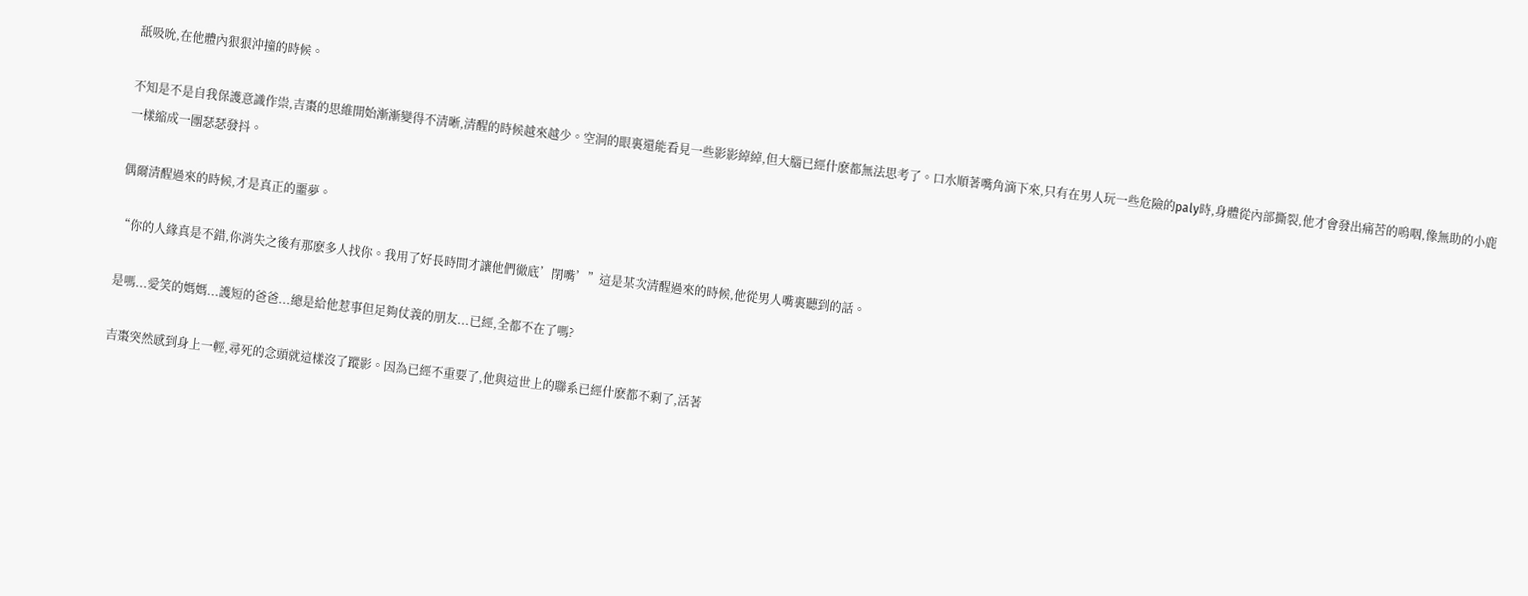舐吸吮,在他體內狠狠沖撞的時候。

不知是不是自我保護意識作祟,吉棗的思維開始漸漸變得不清晰,清醒的時候越來越少。空洞的眼裏還能看見一些影影綽綽,但大腦已經什麽都無法思考了。口水順著嘴角滴下來,只有在男人玩一些危險的paly時,身體從內部撕裂,他才會發出痛苦的嗚咽,像無助的小鹿一樣縮成一團瑟瑟發抖。

偶爾清醒過來的時候,才是真正的噩夢。

“你的人緣真是不錯,你消失之後有那麽多人找你。我用了好長時間才讓他們徹底’閉嘴’”這是某次清醒過來的時候,他從男人嘴裏聽到的話。

是嗎...愛笑的媽媽...護短的爸爸...總是給他惹事但足夠仗義的朋友...已經,全都不在了嗎?

吉棗突然感到身上一輕,尋死的念頭就這樣沒了蹤影。因為已經不重要了,他與這世上的聯系已經什麽都不剩了,活著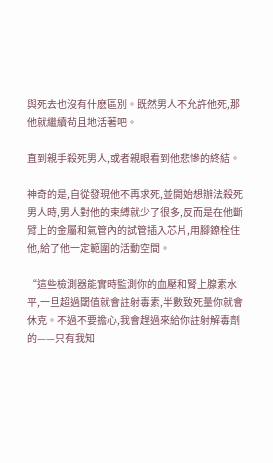與死去也沒有什麽區別。既然男人不允許他死,那他就繼續茍且地活著吧。

直到親手殺死男人,或者親眼看到他悲慘的終結。

神奇的是,自從發現他不再求死,並開始想辦法殺死男人時,男人對他的束縛就少了很多,反而是在他斷臂上的金屬和氣管內的試管插入芯片,用腳鐐栓住他,給了他一定範圍的活動空間。

“這些檢測器能實時監測你的血壓和腎上腺素水平,一旦超過閾值就會註射毒素,半數致死量你就會休克。不過不要擔心,我會趕過來給你註射解毒劑的——只有我知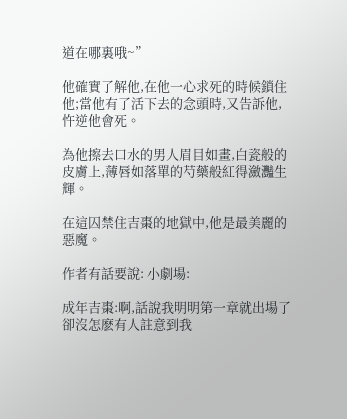道在哪裏哦~”

他確實了解他,在他一心求死的時候鎖住他;當他有了活下去的念頭時,又告訴他,忤逆他會死。

為他擦去口水的男人眉目如畫,白瓷般的皮膚上,薄唇如落單的芍藥般紅得瀲灩生輝。

在這囚禁住吉棗的地獄中,他是最美麗的惡魔。

作者有話要說: 小劇場:

成年吉棗:啊,話說我明明第一章就出場了卻沒怎麽有人註意到我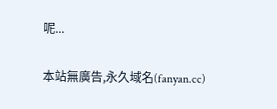呢...

本站無廣告,永久域名(fanyan.cc)